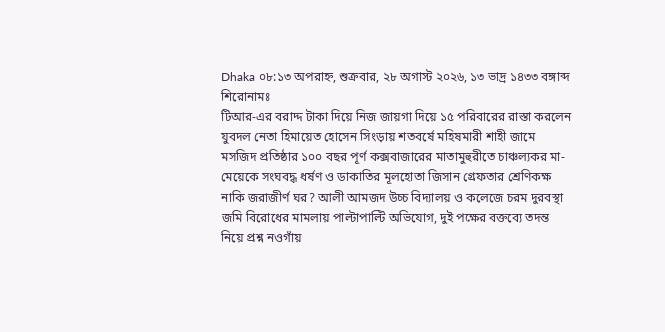Dhaka ০৮:১৩ অপরাহ্ন, শুক্রবার, ২৮ অগাস্ট ২০২৬, ১৩ ভাদ্র ১৪৩৩ বঙ্গাব্দ
শিরোনামঃ
টিআর-এর বরাদ্দ টাকা দিয়ে নিজ জায়গা দিয়ে ১৫ পরিবারের রাস্তা করলেন যুবদল নেতা হিমায়েত হোসেন সিংড়ায় শতবর্ষে মহিষমারী শাহী জামে মসজিদ প্রতিষ্ঠার ১০০ বছর পূর্ণ কক্সবাজারের মাতামুহুরীতে চাঞ্চল্যকর মা-মেয়েকে সংঘবদ্ধ ধর্ষণ ও ডাকাতির মূলহোতা জিসান গ্রেফতার শ্রেণিকক্ষ নাকি জরাজীর্ণ ঘর? আলী আমজদ উচ্চ বিদ্যালয় ও কলেজে চরম দুরবস্থা জমি বিরোধের মামলায় পাল্টাপাল্টি অভিযোগ, দুই পক্ষের বক্তব্যে তদন্ত নিয়ে প্রশ্ন নওগাঁয়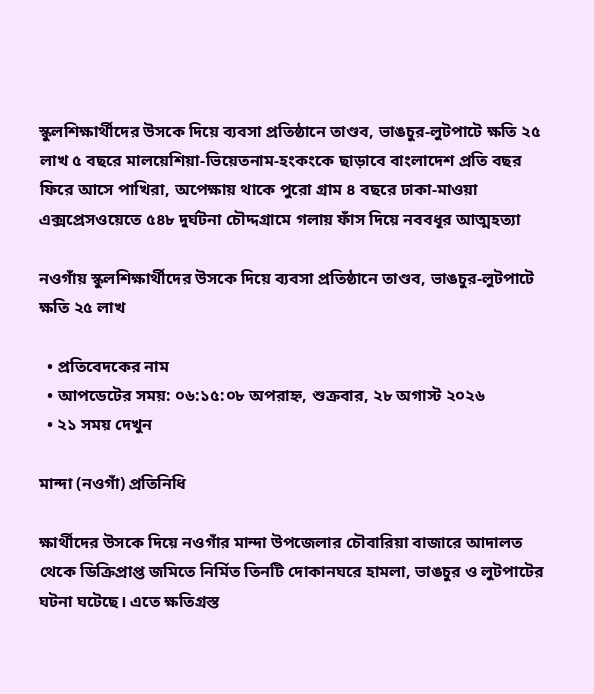স্কুলশিক্ষার্থীদের উসকে দিয়ে ব্যবসা প্রতিষ্ঠানে তাণ্ডব, ভাঙচুর-লুটপাটে ক্ষতি ২৫ লাখ ৫ বছরে মালয়েশিয়া-ভিয়েতনাম-হংকংকে ছাড়াবে বাংলাদেশ প্রতি বছর ফিরে আসে পাখিরা, অপেক্ষায় থাকে পুরো গ্রাম ৪ বছরে ঢাকা-মাওয়া এক্সপ্রেসওয়েতে ৫৪৮ দুর্ঘটনা চৌদ্দগ্রামে গলায় ফাঁস দিয়ে নববধূর আত্মহত্যা

নওগাঁয় স্কুলশিক্ষার্থীদের উসকে দিয়ে ব্যবসা প্রতিষ্ঠানে তাণ্ডব, ভাঙচুর-লুটপাটে ক্ষতি ২৫ লাখ

  • প্রতিবেদকের নাম
  • আপডেটের সময়: ০৬:১৫:০৮ অপরাহ্ন, শুক্রবার, ২৮ অগাস্ট ২০২৬
  • ২১ সময় দেখুন

মান্দা (নওগাঁ) প্রতিনিধি

ক্ষার্থীদের উসকে দিয়ে নওগাঁর মান্দা উপজেলার চৌবারিয়া বাজারে আদালত থেকে ডিক্রিপ্রাপ্ত জমিতে নির্মিত তিনটি দোকানঘরে হামলা, ভাঙচুর ও লুটপাটের ঘটনা ঘটেছে। এতে ক্ষতিগ্রস্ত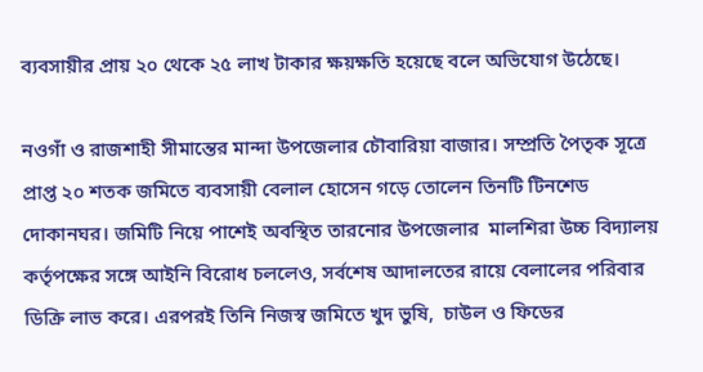ব্যবসায়ীর প্রায় ২০ থেকে ২৫ লাখ টাকার ক্ষয়ক্ষতি হয়েছে বলে অভিযোগ উঠেছে।

নওগাঁ ও রাজশাহী সীমান্তের মান্দা উপজেলার চৌবারিয়া বাজার। সম্প্রতি পৈতৃক সূত্রে প্রাপ্ত ২০ শতক জমিতে ব্যবসায়ী বেলাল হোসেন গড়ে তোলেন তিনটি টিনশেড দোকানঘর। জমিটি নিয়ে পাশেই অবস্থিত তারনোর উপজেলার  মালশিরা উচ্চ বিদ্যালয় কর্তৃপক্ষের সঙ্গে আইনি বিরোধ চললেও, সর্বশেষ আদালতের রায়ে বেলালের পরিবার ডিক্রি লাভ করে। এরপরই তিনি নিজস্ব জমিতে খুদ ভুষি,  চাউল ও ফিডের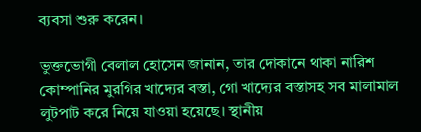ব্যবসা শুরু করেন।

ভুক্তভোগী বেলাল হোসেন জানান, তার দোকানে থাকা নারিশ কোম্পানির মুরগির খাদ্যের বস্তা, গো খাদ্যের বস্তাসহ সব মালামাল লুটপাট করে নিয়ে যাওয়া হয়েছে। স্থানীয়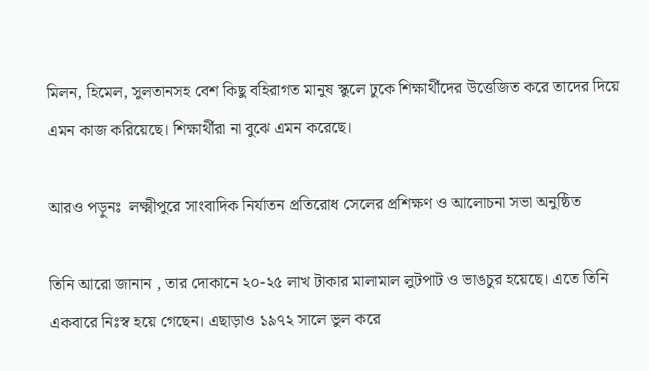মিলন, হিমেল, সুলতানসহ বেশ কিছু বহিরাগত মানুষ স্কুলে ঢুকে শিক্ষার্থীদের উত্তেজিত করে তাদের দিয়ে এমন কাজ করিয়েছে। শিক্ষার্থীরা না বুঝে এমন করেছে।

আরও পড়ুনঃ  লক্ষ্মীপুরে সাংবাদিক নির্যাতন প্রতিরোধ সেলের প্রশিক্ষণ ও আলোচনা সভা অনুষ্ঠিত

তিনি আরো জানান , তার দোকানে ২০-২৫ লাখ টাকার মালামাল লুটপাট ও ভাঙচুর হয়েছে। এতে তিনি একবারে নিঃস্ব হয়ে গেছেন। এছাড়াও ১৯৭২ সালে ভুল করে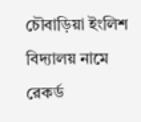চৌবাড়িয়া ইংলিশ বিদ্যালয় নামে রেকর্ড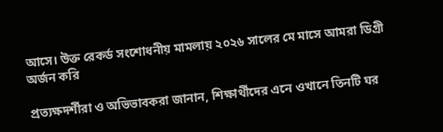আসে। উক্ত রেকর্ড সংশোধনীয় মামলায় ২০২৬ সালের মে মাসে আমরা ডিগ্রী অর্জন করি

প্রত্যক্ষদর্শীরা ও অভিভাবকরা জানান, শিক্ষার্থীদের এনে ওখানে তিনটি ঘর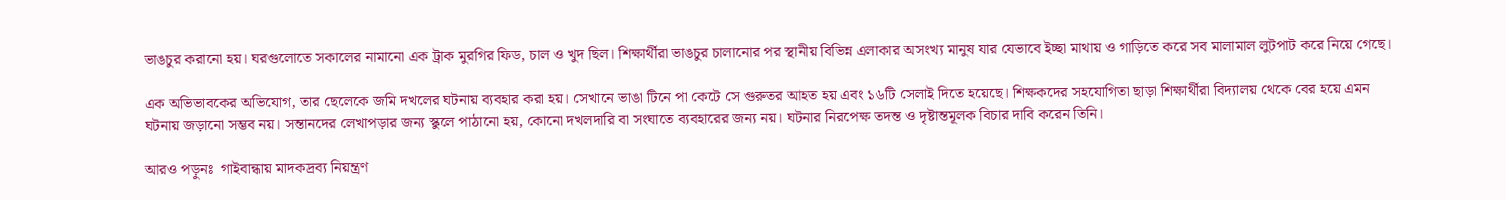ভাঙচুর করানো হয়। ঘরগুলোতে সকালের নামানো এক ট্রাক মুরগির ফিড, চাল ও খুদ ছিল। শিক্ষার্থীরা ভাঙচুর চালানোর পর স্থানীয় বিভিন্ন এলাকার অসংখ্য মানুষ যার যেভাবে ইচ্ছা মাথায় ও গাড়িতে করে সব মালামাল লুটপাট করে নিয়ে গেছে।

এক অভিভাবকের অভিযোগ, তার ছেলেকে জমি দখলের ঘটনায় ব্যবহার করা হয়। সেখানে ভাঙা টিনে পা কেটে সে গুরুতর আহত হয় এবং ১৬টি সেলাই দিতে হয়েছে। শিক্ষকদের সহযোগিতা ছাড়া শিক্ষার্থীরা বিদ্যালয় থেকে বের হয়ে এমন ঘটনায় জড়ানো সম্ভব নয়। সন্তানদের লেখাপড়ার জন্য স্কুলে পাঠানো হয়, কোনো দখলদারি বা সংঘাতে ব্যবহারের জন্য নয়। ঘটনার নিরপেক্ষ তদন্ত ও দৃষ্টান্তমূলক বিচার দাবি করেন তিনি।

আরও পড়ুনঃ  গাইবান্ধায় মাদকদ্রব্য নিয়ন্ত্রণ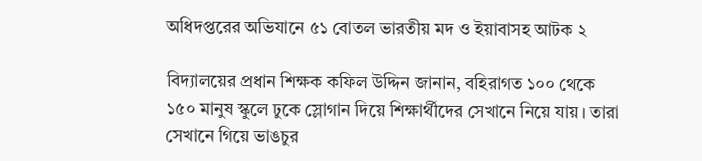অধিদপ্তরের অভিযানে ৫১ বোতল ভারতীয় মদ ও ইয়াবাসহ আটক ২

বিদ্যালয়ের প্রধান শিক্ষক কফিল উদ্দিন জানান, বহিরাগত ১০০ থেকে ১৫০ মানুষ স্কুলে ঢুকে স্লোগান দিয়ে শিক্ষার্থীদের সেখানে নিয়ে যায়। তারা সেখানে গিয়ে ভাঙচুর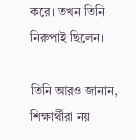করে। তখন তিনি নিরুপাই ছিলেন।

তিনি আরও জানান, শিক্ষার্থীরা নয়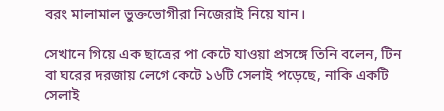বরং মালামাল ভুক্তভোগীরা নিজেরাই নিয়ে যান।

সেখানে গিয়ে এক ছাত্রের পা কেটে যাওয়া প্রসঙ্গে তিনি বলেন, টিন বা ঘরের দরজায় লেগে কেটে ১৬টি সেলাই পড়েছে, নাকি একটি সেলাই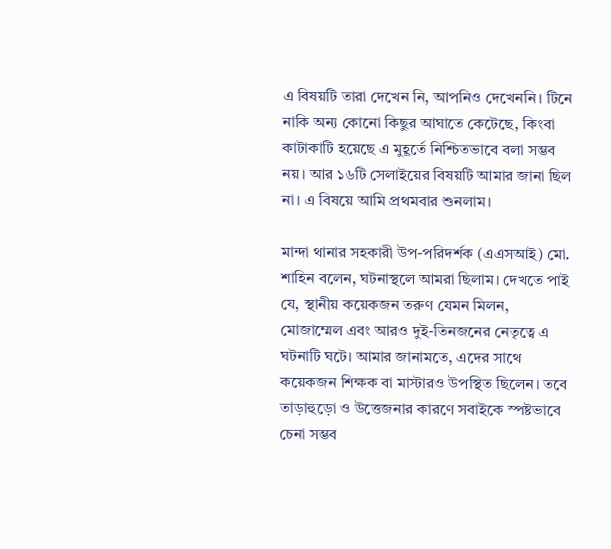এ বিষয়টি তারা দেখেন নি, আপনিও দেখেননি। টিনে নাকি অন্য কোনো কিছুর আঘাতে কেটেছে, কিংবা কাটাকাটি হয়েছে এ মুহূর্তে নিশ্চিতভাবে বলা সম্ভব নয়। আর ১৬টি সেলাইয়ের বিষয়টি আমার জানা ছিল না। এ বিষয়ে আমি প্রথমবার শুনলাম।

মান্দা থানার সহকারী উপ-পরিদর্শক (এএসআই) মো. শাহিন বলেন, ঘটনাস্থলে আমরা ছিলাম। দেখতে পাই যে, স্থানীয় কয়েকজন তরুণ যেমন মিলন, মোজাম্মেল এবং আরও দুই-তিনজনের নেতৃত্বে এ ঘটনাটি ঘটে। আমার জানামতে, এদের সাথে কয়েকজন শিক্ষক বা মাস্টারও উপস্থিত ছিলেন। তবে তাড়াহুড়ো ও উত্তেজনার কারণে সবাইকে স্পষ্টভাবে চেনা সম্ভব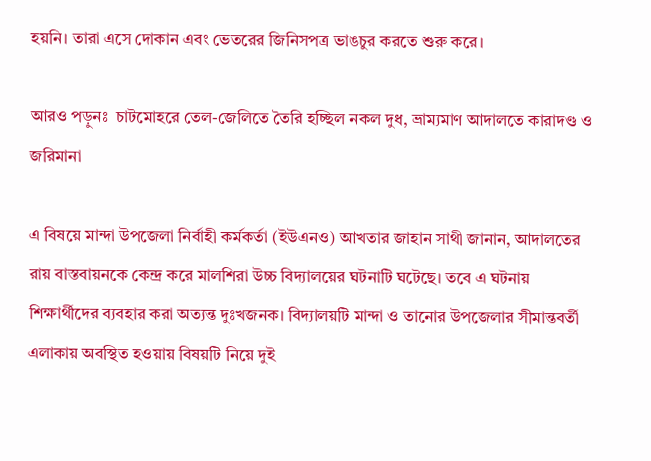হয়নি। তারা এসে দোকান এবং ভেতরের জিনিসপত্র ভাঙচুর করতে শুরু করে।

আরও পড়ুনঃ  চাটমোহরে তেল-জেলিতে তৈরি হচ্ছিল নকল দুধ, ভ্রাম্যমাণ আদালতে কারাদণ্ড ও জরিমানা

এ বিষয়ে মান্দা উপজেলা নির্বাহী কর্মকর্তা (ইউএনও) আখতার জাহান সাথী জানান, আদালতের রায় বাস্তবায়নকে কেন্দ্র করে মালশিরা উচ্চ বিদ্যালয়ের ঘটনাটি ঘটেছে। তবে এ ঘটনায় শিক্ষার্থীদের ব্যবহার করা অত্যন্ত দুঃখজনক। বিদ্যালয়টি মান্দা ও তানোর উপজেলার সীমান্তবর্তী এলাকায় অবস্থিত হওয়ায় বিষয়টি নিয়ে দুই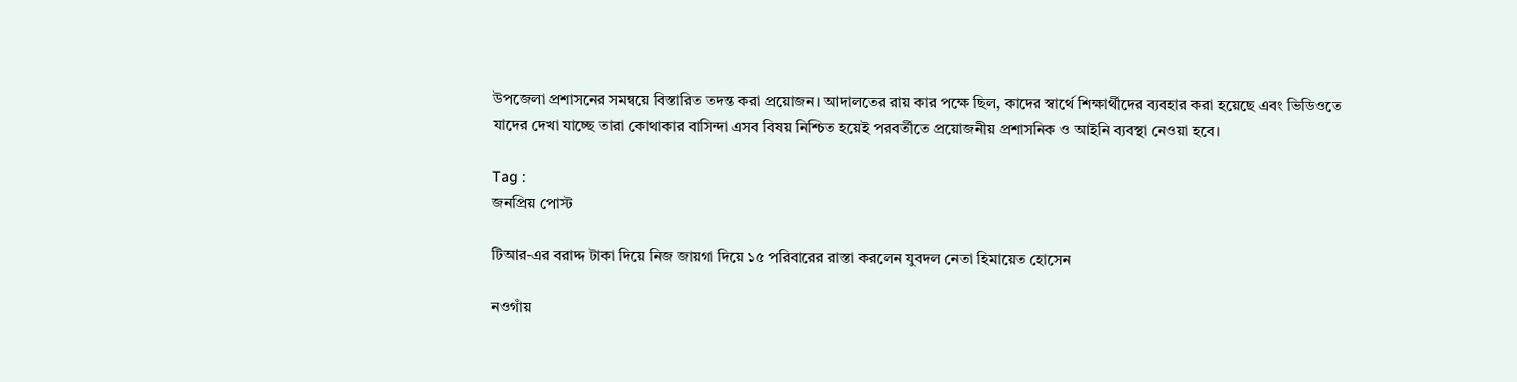উপজেলা প্রশাসনের সমন্বয়ে বিস্তারিত তদন্ত করা প্রয়োজন। আদালতের রায় কার পক্ষে ছিল, কাদের স্বার্থে শিক্ষার্থীদের ব্যবহার করা হয়েছে এবং ভিডিওতে যাদের দেখা যাচ্ছে তারা কোথাকার বাসিন্দা এসব বিষয় নিশ্চিত হয়েই পরবর্তীতে প্রয়োজনীয় প্রশাসনিক ও আইনি ব্যবস্থা নেওয়া হবে।

Tag :
জনপ্রিয় পোস্ট

টিআর-এর বরাদ্দ টাকা দিয়ে নিজ জায়গা দিয়ে ১৫ পরিবারের রাস্তা করলেন যুবদল নেতা হিমায়েত হোসেন

নওগাঁয়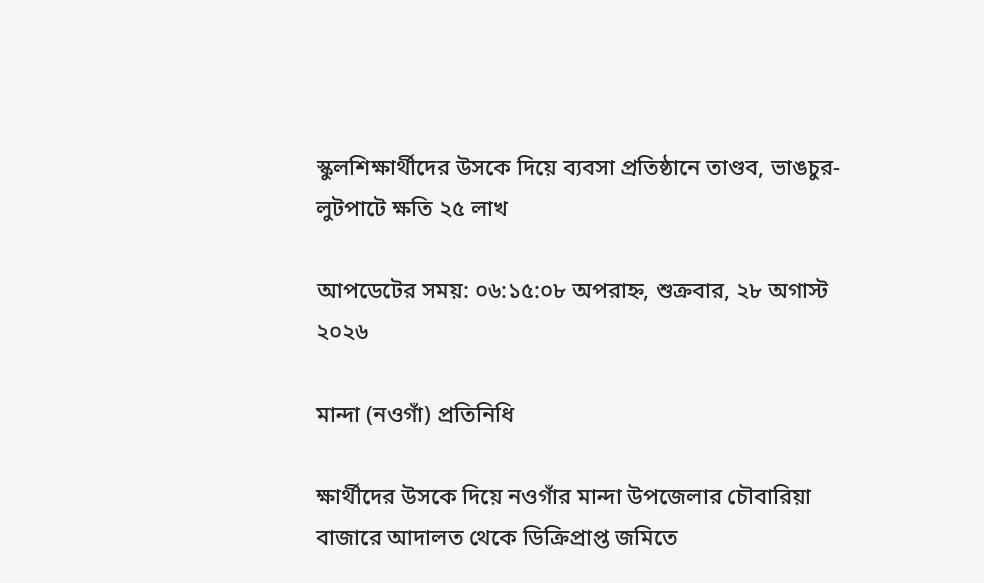স্কুলশিক্ষার্থীদের উসকে দিয়ে ব্যবসা প্রতিষ্ঠানে তাণ্ডব, ভাঙচুর-লুটপাটে ক্ষতি ২৫ লাখ

আপডেটের সময়: ০৬:১৫:০৮ অপরাহ্ন, শুক্রবার, ২৮ অগাস্ট ২০২৬

মান্দা (নওগাঁ) প্রতিনিধি

ক্ষার্থীদের উসকে দিয়ে নওগাঁর মান্দা উপজেলার চৌবারিয়া বাজারে আদালত থেকে ডিক্রিপ্রাপ্ত জমিতে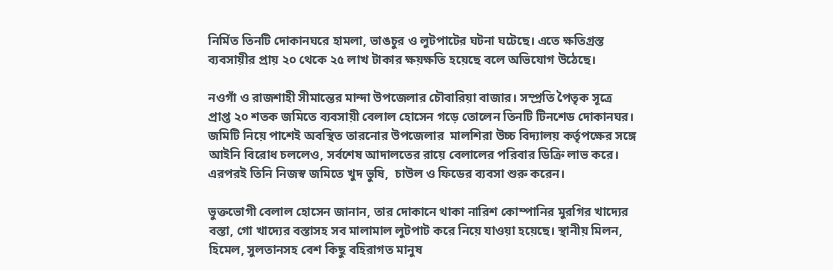নির্মিত তিনটি দোকানঘরে হামলা, ভাঙচুর ও লুটপাটের ঘটনা ঘটেছে। এতে ক্ষতিগ্রস্ত ব্যবসায়ীর প্রায় ২০ থেকে ২৫ লাখ টাকার ক্ষয়ক্ষতি হয়েছে বলে অভিযোগ উঠেছে।

নওগাঁ ও রাজশাহী সীমান্তের মান্দা উপজেলার চৌবারিয়া বাজার। সম্প্রতি পৈতৃক সূত্রে প্রাপ্ত ২০ শতক জমিতে ব্যবসায়ী বেলাল হোসেন গড়ে তোলেন তিনটি টিনশেড দোকানঘর। জমিটি নিয়ে পাশেই অবস্থিত তারনোর উপজেলার  মালশিরা উচ্চ বিদ্যালয় কর্তৃপক্ষের সঙ্গে আইনি বিরোধ চললেও, সর্বশেষ আদালতের রায়ে বেলালের পরিবার ডিক্রি লাভ করে। এরপরই তিনি নিজস্ব জমিতে খুদ ভুষি,  চাউল ও ফিডের ব্যবসা শুরু করেন।

ভুক্তভোগী বেলাল হোসেন জানান, তার দোকানে থাকা নারিশ কোম্পানির মুরগির খাদ্যের বস্তা, গো খাদ্যের বস্তাসহ সব মালামাল লুটপাট করে নিয়ে যাওয়া হয়েছে। স্থানীয় মিলন, হিমেল, সুলতানসহ বেশ কিছু বহিরাগত মানুষ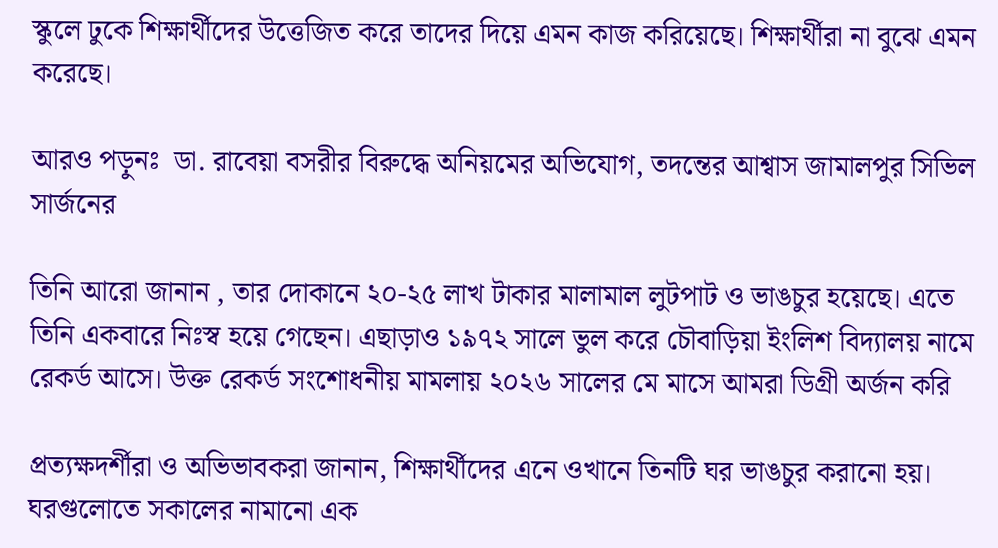স্কুলে ঢুকে শিক্ষার্থীদের উত্তেজিত করে তাদের দিয়ে এমন কাজ করিয়েছে। শিক্ষার্থীরা না বুঝে এমন করেছে।

আরও পড়ুনঃ  ডা. রাবেয়া বসরীর বিরুদ্ধে অনিয়মের অভিযোগ, তদন্তের আশ্বাস জামালপুর সিভিল সার্জনের

তিনি আরো জানান , তার দোকানে ২০-২৫ লাখ টাকার মালামাল লুটপাট ও ভাঙচুর হয়েছে। এতে তিনি একবারে নিঃস্ব হয়ে গেছেন। এছাড়াও ১৯৭২ সালে ভুল করে চৌবাড়িয়া ইংলিশ বিদ্যালয় নামে রেকর্ড আসে। উক্ত রেকর্ড সংশোধনীয় মামলায় ২০২৬ সালের মে মাসে আমরা ডিগ্রী অর্জন করি

প্রত্যক্ষদর্শীরা ও অভিভাবকরা জানান, শিক্ষার্থীদের এনে ওখানে তিনটি ঘর ভাঙচুর করানো হয়। ঘরগুলোতে সকালের নামানো এক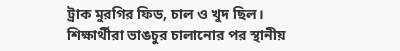ট্রাক মুরগির ফিড, চাল ও খুদ ছিল। শিক্ষার্থীরা ভাঙচুর চালানোর পর স্থানীয়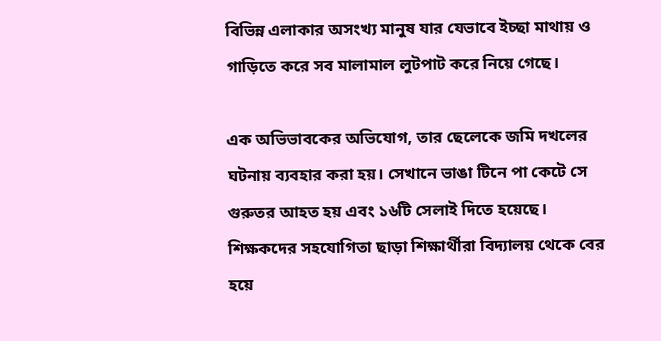বিভিন্ন এলাকার অসংখ্য মানুষ যার যেভাবে ইচ্ছা মাথায় ও গাড়িতে করে সব মালামাল লুটপাট করে নিয়ে গেছে।

এক অভিভাবকের অভিযোগ, তার ছেলেকে জমি দখলের ঘটনায় ব্যবহার করা হয়। সেখানে ভাঙা টিনে পা কেটে সে গুরুতর আহত হয় এবং ১৬টি সেলাই দিতে হয়েছে। শিক্ষকদের সহযোগিতা ছাড়া শিক্ষার্থীরা বিদ্যালয় থেকে বের হয়ে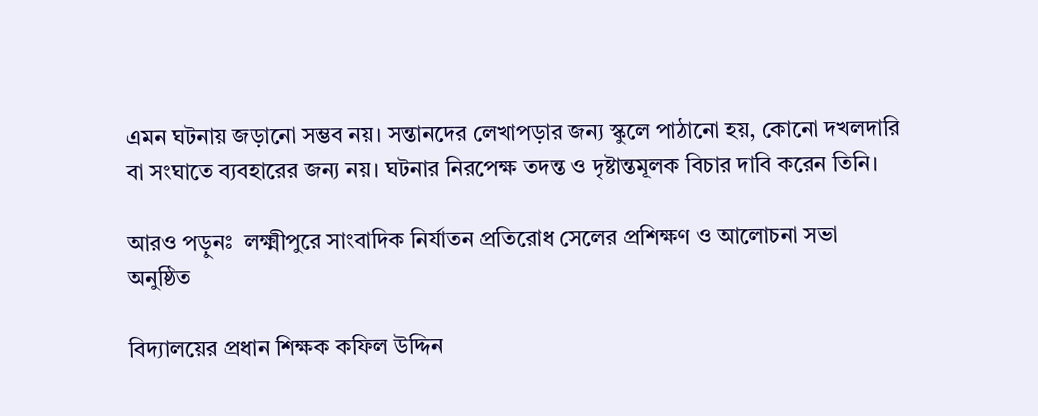এমন ঘটনায় জড়ানো সম্ভব নয়। সন্তানদের লেখাপড়ার জন্য স্কুলে পাঠানো হয়, কোনো দখলদারি বা সংঘাতে ব্যবহারের জন্য নয়। ঘটনার নিরপেক্ষ তদন্ত ও দৃষ্টান্তমূলক বিচার দাবি করেন তিনি।

আরও পড়ুনঃ  লক্ষ্মীপুরে সাংবাদিক নির্যাতন প্রতিরোধ সেলের প্রশিক্ষণ ও আলোচনা সভা অনুষ্ঠিত

বিদ্যালয়ের প্রধান শিক্ষক কফিল উদ্দিন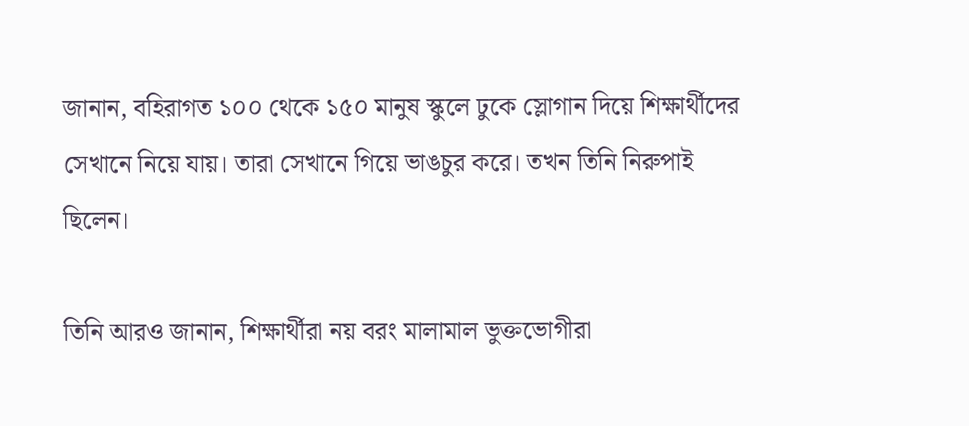জানান, বহিরাগত ১০০ থেকে ১৫০ মানুষ স্কুলে ঢুকে স্লোগান দিয়ে শিক্ষার্থীদের সেখানে নিয়ে যায়। তারা সেখানে গিয়ে ভাঙচুর করে। তখন তিনি নিরুপাই ছিলেন।

তিনি আরও জানান, শিক্ষার্থীরা নয় বরং মালামাল ভুক্তভোগীরা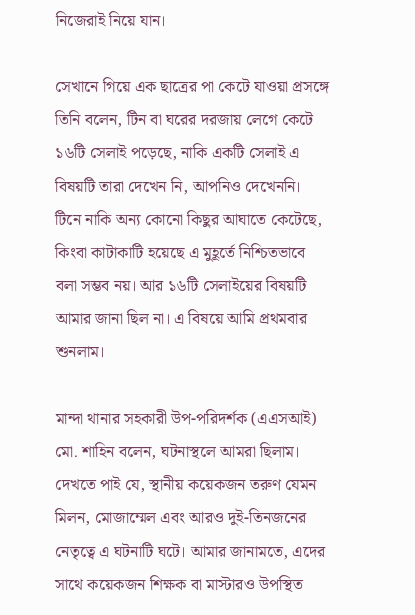নিজেরাই নিয়ে যান।

সেখানে গিয়ে এক ছাত্রের পা কেটে যাওয়া প্রসঙ্গে তিনি বলেন, টিন বা ঘরের দরজায় লেগে কেটে ১৬টি সেলাই পড়েছে, নাকি একটি সেলাই এ বিষয়টি তারা দেখেন নি, আপনিও দেখেননি। টিনে নাকি অন্য কোনো কিছুর আঘাতে কেটেছে, কিংবা কাটাকাটি হয়েছে এ মুহূর্তে নিশ্চিতভাবে বলা সম্ভব নয়। আর ১৬টি সেলাইয়ের বিষয়টি আমার জানা ছিল না। এ বিষয়ে আমি প্রথমবার শুনলাম।

মান্দা থানার সহকারী উপ-পরিদর্শক (এএসআই) মো. শাহিন বলেন, ঘটনাস্থলে আমরা ছিলাম। দেখতে পাই যে, স্থানীয় কয়েকজন তরুণ যেমন মিলন, মোজাম্মেল এবং আরও দুই-তিনজনের নেতৃত্বে এ ঘটনাটি ঘটে। আমার জানামতে, এদের সাথে কয়েকজন শিক্ষক বা মাস্টারও উপস্থিত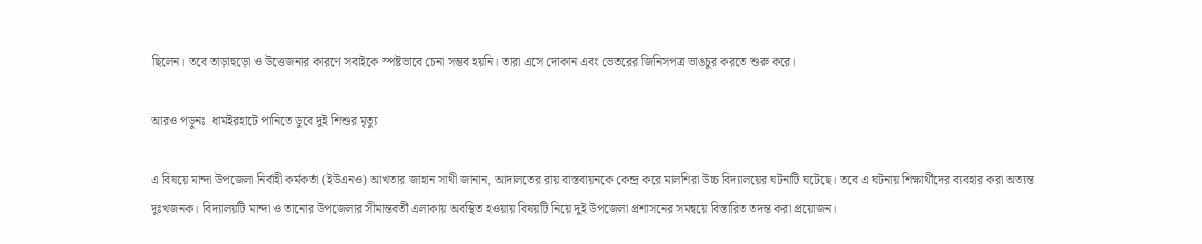ছিলেন। তবে তাড়াহুড়ো ও উত্তেজনার কারণে সবাইকে স্পষ্টভাবে চেনা সম্ভব হয়নি। তারা এসে দোকান এবং ভেতরের জিনিসপত্র ভাঙচুর করতে শুরু করে।

আরও পড়ুনঃ  ধামইরহাটে পানিতে ডুবে দুই শিশুর মৃত্যু

এ বিষয়ে মান্দা উপজেলা নির্বাহী কর্মকর্তা (ইউএনও) আখতার জাহান সাথী জানান, আদালতের রায় বাস্তবায়নকে কেন্দ্র করে মালশিরা উচ্চ বিদ্যালয়ের ঘটনাটি ঘটেছে। তবে এ ঘটনায় শিক্ষার্থীদের ব্যবহার করা অত্যন্ত দুঃখজনক। বিদ্যালয়টি মান্দা ও তানোর উপজেলার সীমান্তবর্তী এলাকায় অবস্থিত হওয়ায় বিষয়টি নিয়ে দুই উপজেলা প্রশাসনের সমন্বয়ে বিস্তারিত তদন্ত করা প্রয়োজন।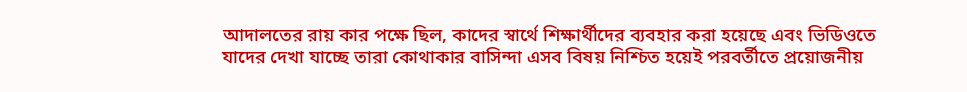আদালতের রায় কার পক্ষে ছিল, কাদের স্বার্থে শিক্ষার্থীদের ব্যবহার করা হয়েছে এবং ভিডিওতে যাদের দেখা যাচ্ছে তারা কোথাকার বাসিন্দা এসব বিষয় নিশ্চিত হয়েই পরবর্তীতে প্রয়োজনীয়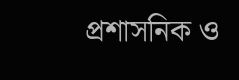প্রশাসনিক ও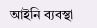আইনি ব্যবস্থা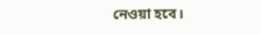নেওয়া হবে।